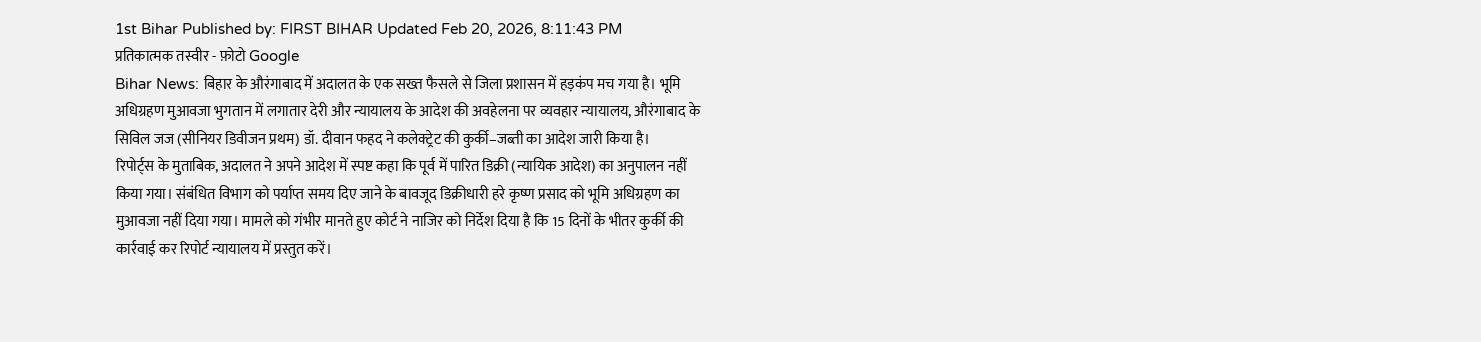1st Bihar Published by: FIRST BIHAR Updated Feb 20, 2026, 8:11:43 PM
प्रतिकात्मक तस्वीर - फ़ोटो Google
Bihar News: बिहार के औरंगाबाद में अदालत के एक सख्त फैसले से जिला प्रशासन में हड़कंप मच गया है। भूमि अधिग्रहण मुआवजा भुगतान में लगातार देरी और न्यायालय के आदेश की अवहेलना पर व्यवहार न्यायालय, औरंगाबाद के सिविल जज (सीनियर डिवीजन प्रथम) डॉ. दीवान फहद ने कलेक्ट्रेट की कुर्की–जब्ती का आदेश जारी किया है।
रिपोर्ट्स के मुताबिक, अदालत ने अपने आदेश में स्पष्ट कहा कि पूर्व में पारित डिक्री (न्यायिक आदेश) का अनुपालन नहीं किया गया। संबंधित विभाग को पर्याप्त समय दिए जाने के बावजूद डिक्रीधारी हरे कृष्ण प्रसाद को भूमि अधिग्रहण का मुआवजा नहीं दिया गया। मामले को गंभीर मानते हुए कोर्ट ने नाजिर को निर्देश दिया है कि 15 दिनों के भीतर कुर्की की कार्रवाई कर रिपोर्ट न्यायालय में प्रस्तुत करें।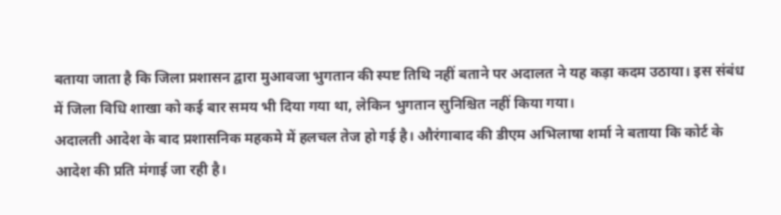बताया जाता है कि जिला प्रशासन द्वारा मुआवजा भुगतान की स्पष्ट तिथि नहीं बताने पर अदालत ने यह कड़ा कदम उठाया। इस संबंध में जिला विधि शाखा को कई बार समय भी दिया गया था, लेकिन भुगतान सुनिश्चित नहीं किया गया।
अदालती आदेश के बाद प्रशासनिक महकमे में हलचल तेज हो गई है। औरंगाबाद की डीएम अभिलाषा शर्मा ने बताया कि कोर्ट के आदेश की प्रति मंगाई जा रही है।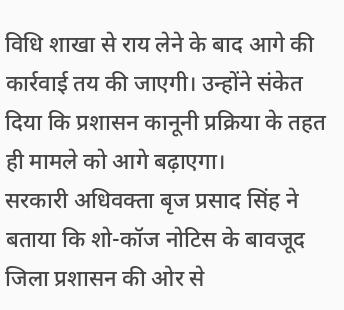विधि शाखा से राय लेने के बाद आगे की कार्रवाई तय की जाएगी। उन्होंने संकेत दिया कि प्रशासन कानूनी प्रक्रिया के तहत ही मामले को आगे बढ़ाएगा।
सरकारी अधिवक्ता बृज प्रसाद सिंह ने बताया कि शो-कॉज नोटिस के बावजूद जिला प्रशासन की ओर से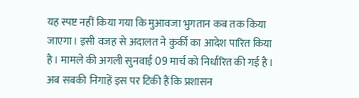यह स्पष्ट नहीं किया गया कि मुआवजा भुगतान कब तक किया जाएगा। इसी वजह से अदालत ने कुर्की का आदेश पारित किया है। मामले की अगली सुनवाई 09 मार्च को निर्धारित की गई है। अब सबकी निगाहें इस पर टिकी हैं कि प्रशासन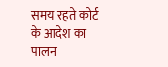समय रहते कोर्ट के आदेश का पालन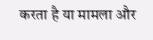करता है या मामला और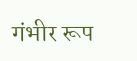गंभीर रूप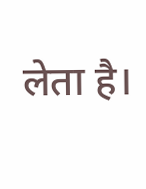लेता है।